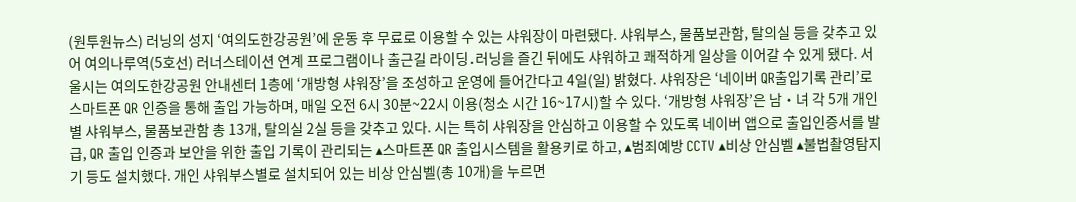(원투원뉴스) 러닝의 성지 ‘여의도한강공원’에 운동 후 무료로 이용할 수 있는 샤워장이 마련됐다. 샤워부스, 물품보관함, 탈의실 등을 갖추고 있어 여의나루역(5호선) 러너스테이션 연계 프로그램이나 출근길 라이딩․러닝을 즐긴 뒤에도 샤워하고 쾌적하게 일상을 이어갈 수 있게 됐다. 서울시는 여의도한강공원 안내센터 1층에 ‘개방형 샤워장’을 조성하고 운영에 들어간다고 4일(일) 밝혔다. 샤워장은 ‘네이버 QR출입기록 관리’로 스마트폰 QR 인증을 통해 출입 가능하며, 매일 오전 6시 30분~22시 이용(청소 시간 16~17시)할 수 있다. ‘개방형 샤워장’은 남‧녀 각 5개 개인별 샤워부스, 물품보관함 총 13개, 탈의실 2실 등을 갖추고 있다. 시는 특히 샤워장을 안심하고 이용할 수 있도록 네이버 앱으로 출입인증서를 발급, QR 출입 인증과 보안을 위한 출입 기록이 관리되는 ▴스마트폰 QR 출입시스템을 활용키로 하고, ▴범죄예방 CCTV ▴비상 안심벨 ▴불법촬영탐지기 등도 설치했다. 개인 샤워부스별로 설치되어 있는 비상 안심벨(총 10개)을 누르면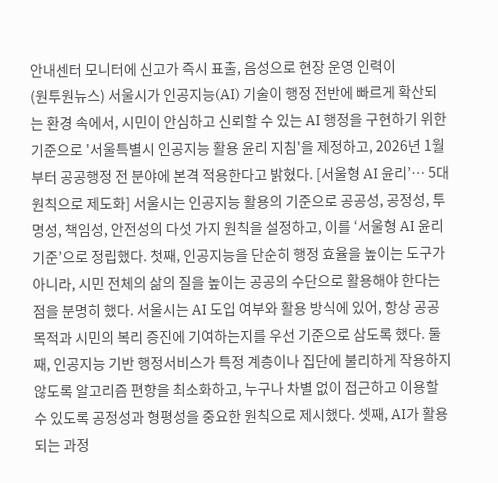안내센터 모니터에 신고가 즉시 표출, 음성으로 현장 운영 인력이
(원투원뉴스) 서울시가 인공지능(AI) 기술이 행정 전반에 빠르게 확산되는 환경 속에서, 시민이 안심하고 신뢰할 수 있는 AI 행정을 구현하기 위한 기준으로 '서울특별시 인공지능 활용 윤리 지침'을 제정하고, 2026년 1월부터 공공행정 전 분야에 본격 적용한다고 밝혔다. [서울형 AI 윤리’… 5대 원칙으로 제도화] 서울시는 인공지능 활용의 기준으로 공공성, 공정성, 투명성, 책임성, 안전성의 다섯 가지 원칙을 설정하고, 이를 ‘서울형 AI 윤리 기준’으로 정립했다. 첫째, 인공지능을 단순히 행정 효율을 높이는 도구가 아니라, 시민 전체의 삶의 질을 높이는 공공의 수단으로 활용해야 한다는 점을 분명히 했다. 서울시는 AI 도입 여부와 활용 방식에 있어, 항상 공공 목적과 시민의 복리 증진에 기여하는지를 우선 기준으로 삼도록 했다. 둘째, 인공지능 기반 행정서비스가 특정 계층이나 집단에 불리하게 작용하지 않도록 알고리즘 편향을 최소화하고, 누구나 차별 없이 접근하고 이용할 수 있도록 공정성과 형평성을 중요한 원칙으로 제시했다. 셋째, AI가 활용되는 과정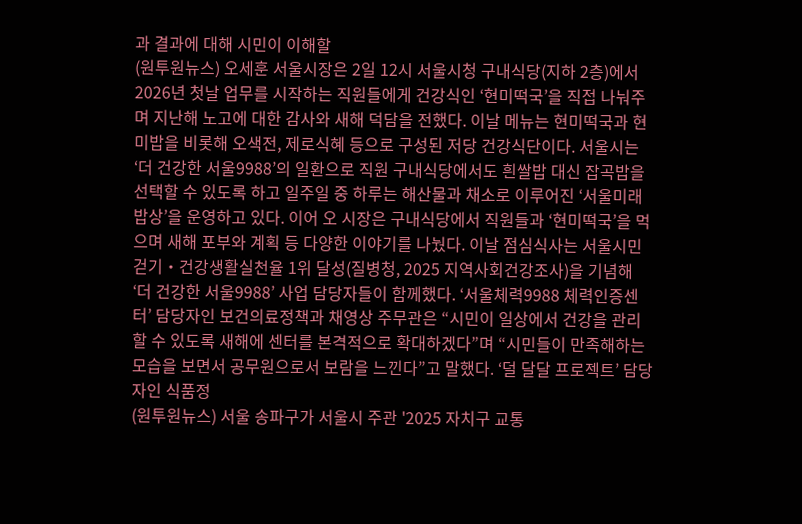과 결과에 대해 시민이 이해할
(원투원뉴스) 오세훈 서울시장은 2일 12시 서울시청 구내식당(지하 2층)에서 2026년 첫날 업무를 시작하는 직원들에게 건강식인 ‘현미떡국’을 직접 나눠주며 지난해 노고에 대한 감사와 새해 덕담을 전했다. 이날 메뉴는 현미떡국과 현미밥을 비롯해 오색전, 제로식혜 등으로 구성된 저당 건강식단이다. 서울시는 ‘더 건강한 서울9988’의 일환으로 직원 구내식당에서도 흰쌀밥 대신 잡곡밥을 선택할 수 있도록 하고 일주일 중 하루는 해산물과 채소로 이루어진 ‘서울미래밥상’을 운영하고 있다. 이어 오 시장은 구내식당에서 직원들과 ‘현미떡국’을 먹으며 새해 포부와 계획 등 다양한 이야기를 나눴다. 이날 점심식사는 서울시민 걷기‧건강생활실천율 1위 달성(질병청, 2025 지역사회건강조사)을 기념해 ‘더 건강한 서울9988’ 사업 담당자들이 함께했다. ‘서울체력9988 체력인증센터’ 담당자인 보건의료정책과 채영상 주무관은 “시민이 일상에서 건강을 관리할 수 있도록 새해에 센터를 본격적으로 확대하겠다”며 “시민들이 만족해하는 모습을 보면서 공무원으로서 보람을 느낀다”고 말했다. ‘덜 달달 프로젝트’ 담당자인 식품정
(원투원뉴스) 서울 송파구가 서울시 주관 '2025 자치구 교통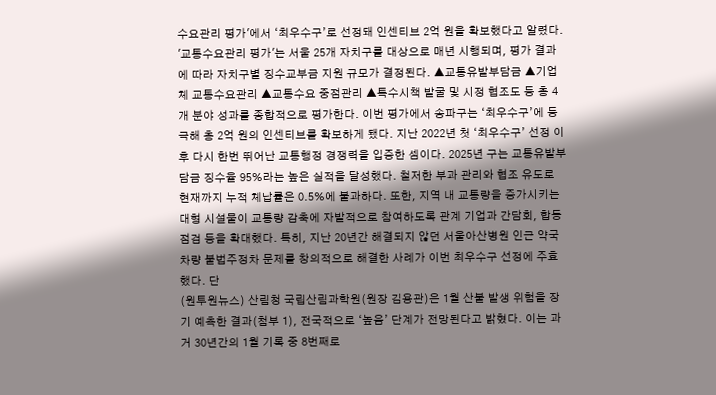수요관리 평가'에서 ‘최우수구’로 선정돼 인센티브 2억 원을 확보했다고 알렸다. '교통수요관리 평가'는 서울 25개 자치구를 대상으로 매년 시행되며, 평가 결과에 따라 자치구별 징수교부금 지원 규모가 결정된다. ▲교통유발부담금 ▲기업체 교통수요관리 ▲교통수요 중점관리 ▲특수시책 발굴 및 시정 협조도 등 총 4개 분야 성과를 종합적으로 평가한다. 이번 평가에서 송파구는 ‘최우수구’에 등극해 총 2억 원의 인센티브를 확보하게 됐다. 지난 2022년 첫 ‘최우수구’ 선정 이후 다시 한번 뛰어난 교통행정 경쟁력을 입증한 셈이다. 2025년 구는 교통유발부담금 징수율 95%라는 높은 실적을 달성했다. 철저한 부과 관리와 협조 유도로 현재까지 누적 체납률은 0.5%에 불과하다. 또한, 지역 내 교통량을 증가시키는 대형 시설물이 교통량 감축에 자발적으로 참여하도록 관계 기업과 간담회, 합동점검 등을 확대했다. 특히, 지난 20년간 해결되지 않던 서울아산병원 인근 약국 차량 불법주정차 문제를 창의적으로 해결한 사례가 이번 최우수구 선정에 주효했다. 단
(원투원뉴스) 산림청 국립산림과학원(원장 김용관)은 1월 산불 발생 위험을 장기 예측한 결과(첨부 1), 전국적으로 ‘높음’ 단계가 전망된다고 밝혔다. 이는 과거 30년간의 1월 기록 중 8번째로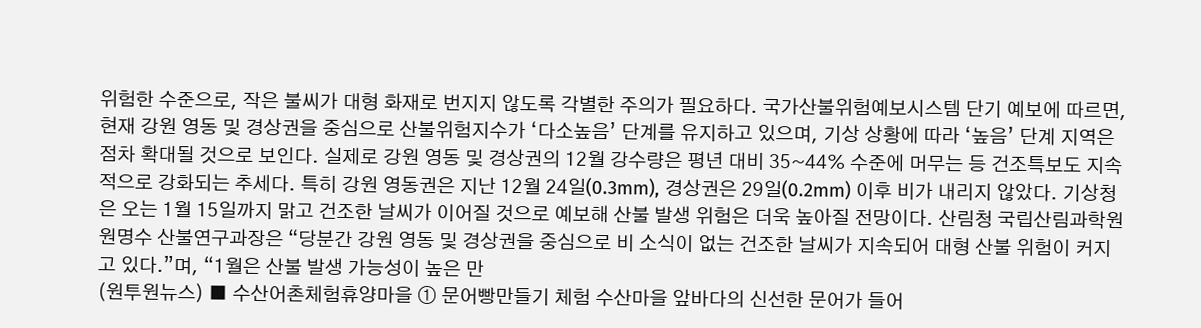위험한 수준으로, 작은 불씨가 대형 화재로 번지지 않도록 각별한 주의가 필요하다. 국가산불위험예보시스템 단기 예보에 따르면, 현재 강원 영동 및 경상권을 중심으로 산불위험지수가 ‘다소높음’ 단계를 유지하고 있으며, 기상 상황에 따라 ‘높음’ 단계 지역은 점차 확대될 것으로 보인다. 실제로 강원 영동 및 경상권의 12월 강수량은 평년 대비 35~44% 수준에 머무는 등 건조특보도 지속적으로 강화되는 추세다. 특히 강원 영동권은 지난 12월 24일(0.3mm), 경상권은 29일(0.2mm) 이후 비가 내리지 않았다. 기상청은 오는 1월 15일까지 맑고 건조한 날씨가 이어질 것으로 예보해 산불 발생 위험은 더욱 높아질 전망이다. 산림청 국립산림과학원 원명수 산불연구과장은 “당분간 강원 영동 및 경상권을 중심으로 비 소식이 없는 건조한 날씨가 지속되어 대형 산불 위험이 커지고 있다.”며, “1월은 산불 발생 가능성이 높은 만
(원투원뉴스) ■ 수산어촌체험휴양마을 ① 문어빵만들기 체험 수산마을 앞바다의 신선한 문어가 들어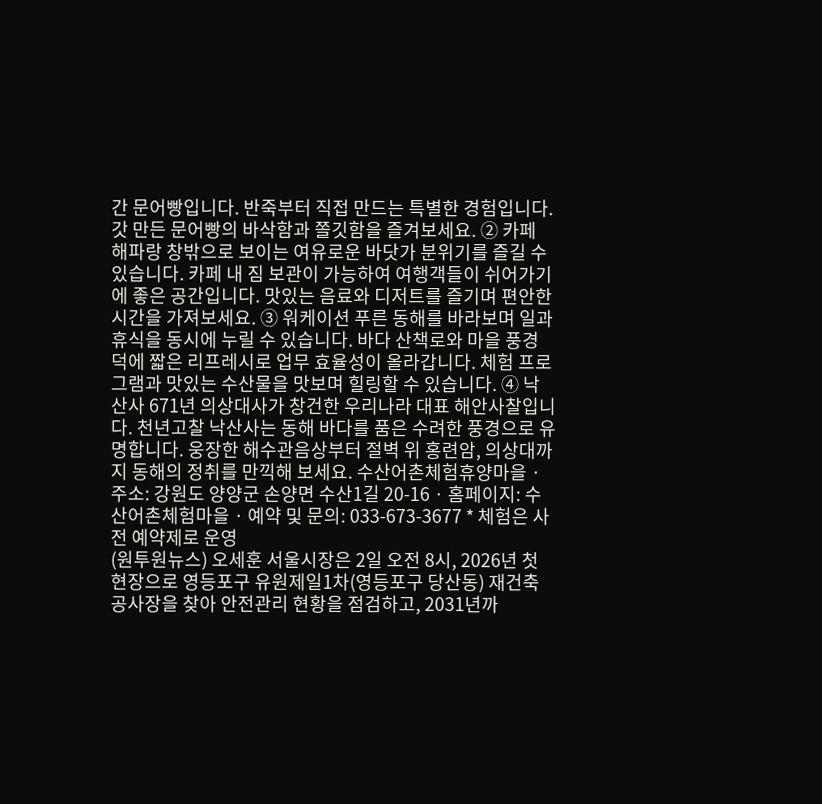간 문어빵입니다. 반죽부터 직접 만드는 특별한 경험입니다. 갓 만든 문어빵의 바삭함과 쫄깃함을 즐겨보세요. ② 카페 해파랑 창밖으로 보이는 여유로운 바닷가 분위기를 즐길 수 있습니다. 카페 내 짐 보관이 가능하여 여행객들이 쉬어가기에 좋은 공간입니다. 맛있는 음료와 디저트를 즐기며 편안한 시간을 가져보세요. ③ 워케이션 푸른 동해를 바라보며 일과 휴식을 동시에 누릴 수 있습니다. 바다 산책로와 마을 풍경 덕에 짧은 리프레시로 업무 효율성이 올라갑니다. 체험 프로그램과 맛있는 수산물을 맛보며 힐링할 수 있습니다. ④ 낙산사 671년 의상대사가 창건한 우리나라 대표 해안사찰입니다. 천년고찰 낙산사는 동해 바다를 품은 수려한 풍경으로 유명합니다. 웅장한 해수관음상부터 절벽 위 홍련암, 의상대까지 동해의 정취를 만끽해 보세요. 수산어촌체험휴양마을 · 주소: 강원도 양양군 손양면 수산1길 20-16 · 홈페이지: 수산어촌체험마을 · 예약 및 문의: 033-673-3677 * 체험은 사전 예약제로 운영
(원투원뉴스) 오세훈 서울시장은 2일 오전 8시, 2026년 첫 현장으로 영등포구 유원제일1차(영등포구 당산동) 재건축 공사장을 찾아 안전관리 현황을 점검하고, 2031년까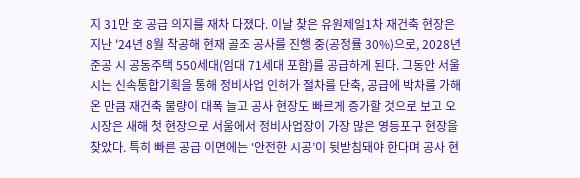지 31만 호 공급 의지를 재차 다졌다. 이날 찾은 유원제일1차 재건축 현장은 지난 '24년 8월 착공해 현재 골조 공사를 진행 중(공정률 30%)으로, 2028년 준공 시 공동주택 550세대(임대 71세대 포함)를 공급하게 된다. 그동안 서울시는 신속통합기획을 통해 정비사업 인허가 절차를 단축, 공급에 박차를 가해 온 만큼 재건축 물량이 대폭 늘고 공사 현장도 빠르게 증가할 것으로 보고 오 시장은 새해 첫 현장으로 서울에서 정비사업장이 가장 많은 영등포구 현장을 찾았다. 특히 빠른 공급 이면에는 ‘안전한 시공’이 뒷받침돼야 한다며 공사 현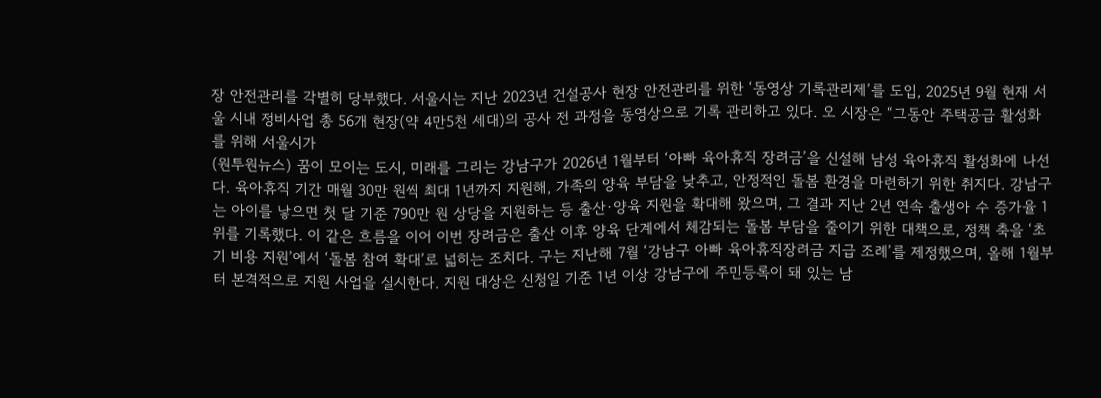장 안전관리를 각별히 당부했다. 서울시는 지난 2023년 건설공사 현장 안전관리를 위한 ‘동영상 기록관리제’를 도입, 2025년 9월 현재 서울 시내 정비사업 총 56개 현장(약 4만5천 세대)의 공사 전 과정을 동영상으로 기록 관리하고 있다. 오 시장은 “그동안 주택공급 활성화를 위해 서울시가
(원투원뉴스) 꿈이 모이는 도시, 미래를 그리는 강남구가 2026년 1월부터 ‘아빠 육아휴직 장려금’을 신설해 남성 육아휴직 활성화에 나선다. 육아휴직 기간 매월 30만 원씩 최대 1년까지 지원해, 가족의 양육 부담을 낮추고, 안정적인 돌봄 환경을 마련하기 위한 취지다. 강남구는 아이를 낳으면 첫 달 기준 790만 원 상당을 지원하는 등 출산·양육 지원을 확대해 왔으며, 그 결과 지난 2년 연속 출생아 수 증가율 1위를 기록했다. 이 같은 흐름을 이어 이번 장려금은 출산 이후 양육 단계에서 체감되는 돌봄 부담을 줄이기 위한 대책으로, 정책 축을 ‘초기 비용 지원’에서 ‘돌봄 참여 확대’로 넓히는 조치다. 구는 지난해 7월 ‘강남구 아빠 육아휴직장려금 지급 조례’를 제정했으며, 올해 1월부터 본격적으로 지원 사업을 실시한다. 지원 대상은 신청일 기준 1년 이상 강남구에 주민등록이 돼 있는 남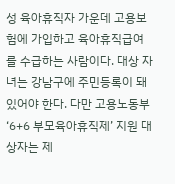성 육아휴직자 가운데 고용보험에 가입하고 육아휴직급여를 수급하는 사람이다. 대상 자녀는 강남구에 주민등록이 돼 있어야 한다. 다만 고용노동부 ‘6+6 부모육아휴직제’ 지원 대상자는 제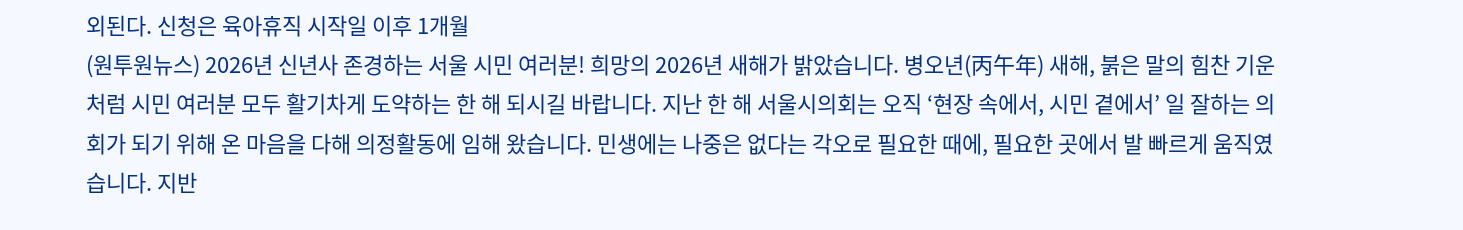외된다. 신청은 육아휴직 시작일 이후 1개월
(원투원뉴스) 2026년 신년사 존경하는 서울 시민 여러분! 희망의 2026년 새해가 밝았습니다. 병오년(丙午年) 새해, 붉은 말의 힘찬 기운처럼 시민 여러분 모두 활기차게 도약하는 한 해 되시길 바랍니다. 지난 한 해 서울시의회는 오직 ‘현장 속에서, 시민 곁에서’ 일 잘하는 의회가 되기 위해 온 마음을 다해 의정활동에 임해 왔습니다. 민생에는 나중은 없다는 각오로 필요한 때에, 필요한 곳에서 발 빠르게 움직였습니다. 지반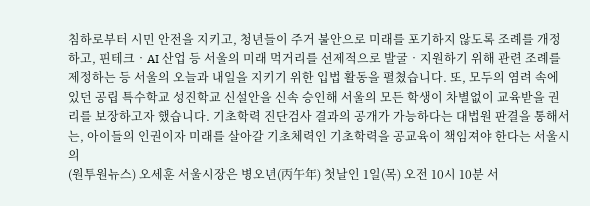침하로부터 시민 안전을 지키고, 청년들이 주거 불안으로 미래를 포기하지 않도록 조례를 개정하고, 핀테크‧AI 산업 등 서울의 미래 먹거리를 선제적으로 발굴‧지원하기 위해 관련 조례를 제정하는 등 서울의 오늘과 내일을 지키기 위한 입법 활동을 펼쳤습니다. 또, 모두의 염려 속에 있던 공립 특수학교 성진학교 신설안을 신속 승인해 서울의 모든 학생이 차별없이 교육받을 권리를 보장하고자 했습니다. 기초학력 진단검사 결과의 공개가 가능하다는 대법원 판결을 통해서는, 아이들의 인권이자 미래를 살아갈 기초체력인 기초학력을 공교육이 책임져야 한다는 서울시의
(원투원뉴스) 오세훈 서울시장은 병오년(丙午年) 첫날인 1일(목) 오전 10시 10분 서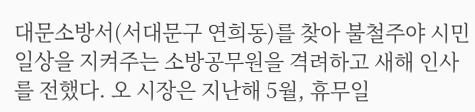대문소방서(서대문구 연희동)를 찾아 불철주야 시민 일상을 지켜주는 소방공무원을 격려하고 새해 인사를 전했다. 오 시장은 지난해 5월, 휴무일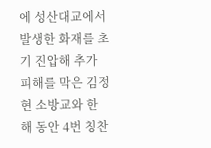에 성산대교에서 발생한 화재를 초기 진압해 추가 피해를 막은 김정현 소방교와 한 해 동안 4번 칭찬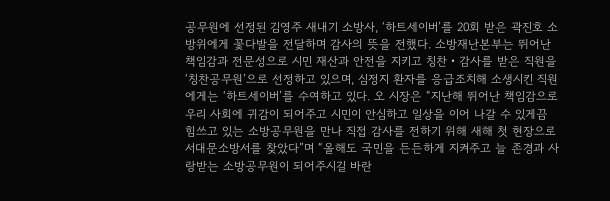공무원에 선정된 김영주 새내기 소방사, ‘하트세이버’를 20회 받은 곽진호 소방위에게 꽃다발을 전달하며 감사의 뜻을 전했다. 소방재난본부는 뛰어난 책임감과 전문성으로 시민 재산과 안전을 지키고 칭찬‧감사를 받은 직원을 ‘칭찬공무원’으로 선정하고 있으며, 심정지 환자를 응급조치해 소생시킨 직원에게는 ‘하트세이버’를 수여하고 있다. 오 시장은 “지난해 뛰어난 책임감으로 우리 사회에 귀감이 되어주고 시민이 안심하고 일상을 이어 나갈 수 있게끔 힘쓰고 있는 소방공무원을 만나 직접 감사를 전하기 위해 새해 첫 현장으로 서대문소방서를 찾았다”며 “올해도 국민을 든든하게 지켜주고 늘 존경과 사랑받는 소방공무원이 되어주시길 바란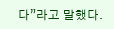다”라고 말했다.